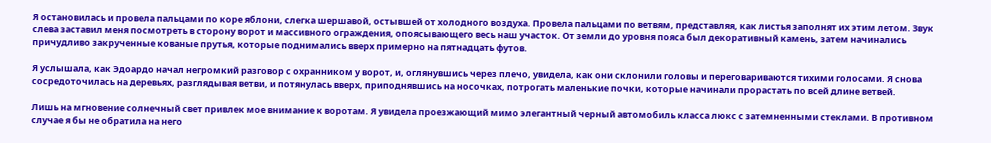Я остановилась и провела пальцами по коре яблони, слегка шершавой, остывшей от холодного воздуха. Провела пальцами по ветвям, представляя, как листья заполнят их этим летом. Звук слева заставил меня посмотреть в сторону ворот и массивного ограждения, опоясывающего весь наш участок. От земли до уровня пояса был декоративный камень, затем начинались причудливо закрученные кованые прутья, которые поднимались вверх примерно на пятнадцать футов.

Я услышала, как Эдоардо начал негромкий разговор с охранником у ворот, и, оглянувшись через плечо, увидела, как они склонили головы и переговариваются тихими голосами. Я снова сосредоточилась на деревьях, разглядывая ветви, и потянулась вверх, приподнявшись на носочках, потрогать маленькие почки, которые начинали прорастать по всей длине ветвей.

Лишь на мгновение солнечный свет привлек мое внимание к воротам. Я увидела проезжающий мимо элегантный черный автомобиль класса люкс с затемненными стеклами. В противном случае я бы не обратила на него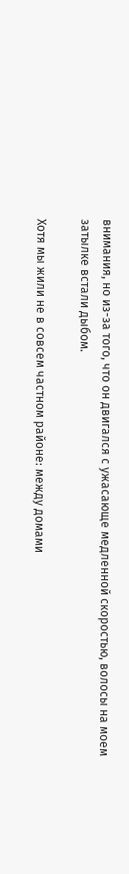внимания, но из-за того, что он двигался с ужасающе медленной скоростью, волосы на моем затылке встали дыбом.

Хотя мы жили не в совсем частном районе: между домами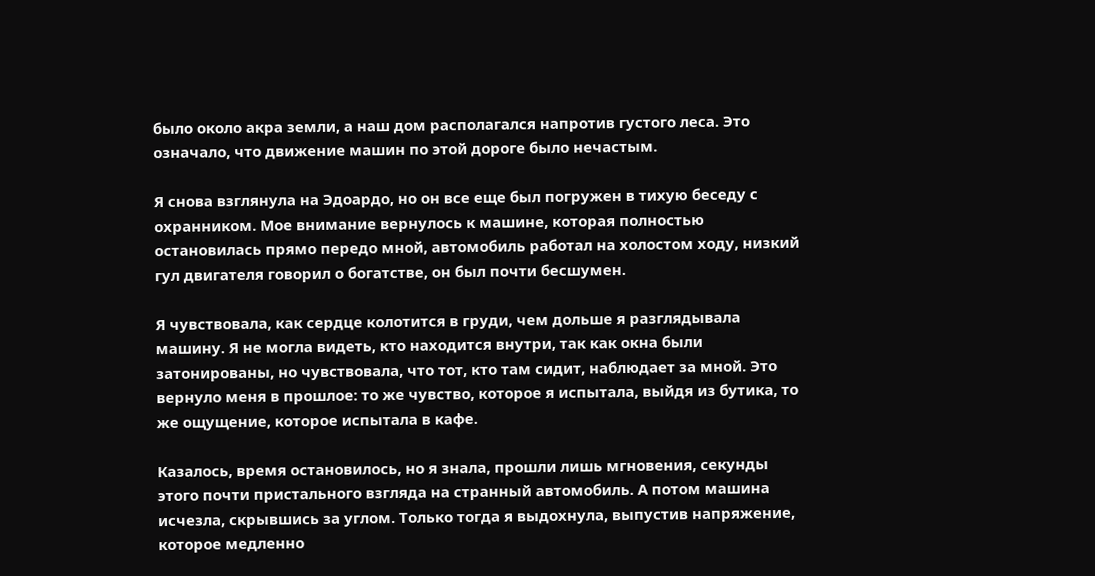было около акра земли, а наш дом располагался напротив густого леса. Это означало, что движение машин по этой дороге было нечастым.

Я снова взглянула на Эдоардо, но он все еще был погружен в тихую беседу с охранником. Мое внимание вернулось к машине, которая полностью остановилась прямо передо мной, автомобиль работал на холостом ходу, низкий гул двигателя говорил о богатстве, он был почти бесшумен.

Я чувствовала, как сердце колотится в груди, чем дольше я разглядывала машину. Я не могла видеть, кто находится внутри, так как окна были затонированы, но чувствовала, что тот, кто там сидит, наблюдает за мной. Это вернуло меня в прошлое: то же чувство, которое я испытала, выйдя из бутика, то же ощущение, которое испытала в кафе.

Казалось, время остановилось, но я знала, прошли лишь мгновения, секунды этого почти пристального взгляда на странный автомобиль. А потом машина исчезла, скрывшись за углом. Только тогда я выдохнула, выпустив напряжение, которое медленно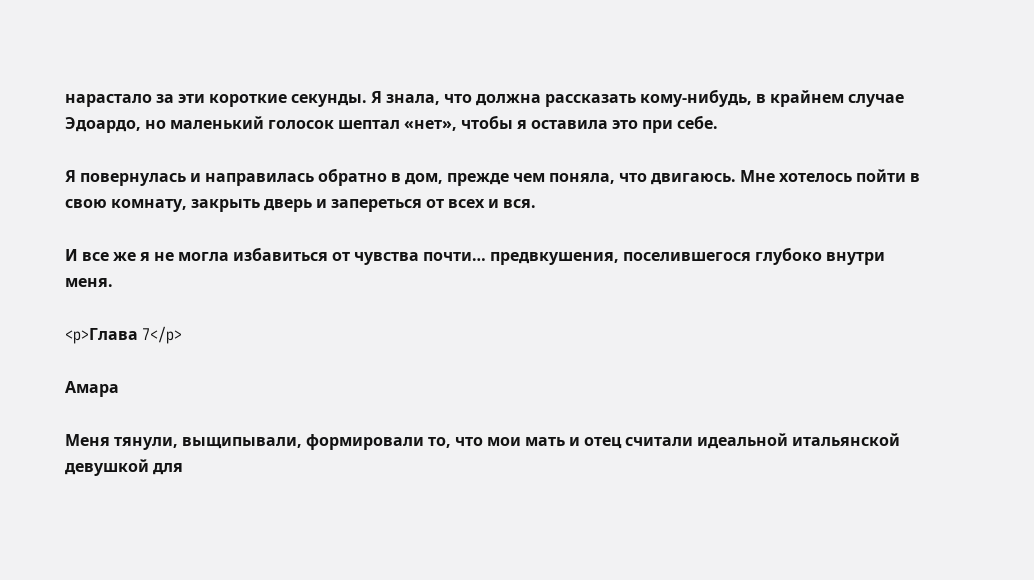нарастало за эти короткие секунды. Я знала, что должна рассказать кому-нибудь, в крайнем случае Эдоардо, но маленький голосок шептал «нет», чтобы я оставила это при себе.

Я повернулась и направилась обратно в дом, прежде чем поняла, что двигаюсь. Мне хотелось пойти в свою комнату, закрыть дверь и запереться от всех и вся.

И все же я не могла избавиться от чувства почти… предвкушения, поселившегося глубоко внутри меня.

<p>Глава 7</p>

Амара

Меня тянули, выщипывали, формировали то, что мои мать и отец считали идеальной итальянской девушкой для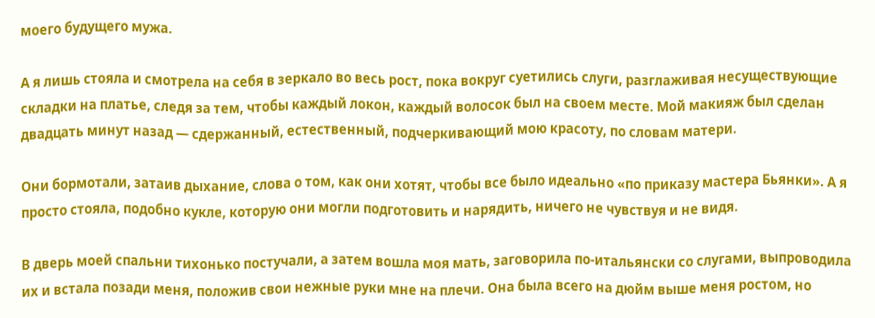моего будущего мужа.

А я лишь стояла и смотрела на себя в зеркало во весь рост, пока вокруг суетились слуги, разглаживая несуществующие складки на платье, следя за тем, чтобы каждый локон, каждый волосок был на своем месте. Мой макияж был сделан двадцать минут назад — сдержанный, естественный, подчеркивающий мою красоту, по словам матери.

Они бормотали, затаив дыхание, слова о том, как они хотят, чтобы все было идеально «по приказу мастера Бьянки». А я просто стояла, подобно кукле, которую они могли подготовить и нарядить, ничего не чувствуя и не видя.

В дверь моей спальни тихонько постучали, а затем вошла моя мать, заговорила по-итальянски со слугами, выпроводила их и встала позади меня, положив свои нежные руки мне на плечи. Она была всего на дюйм выше меня ростом, но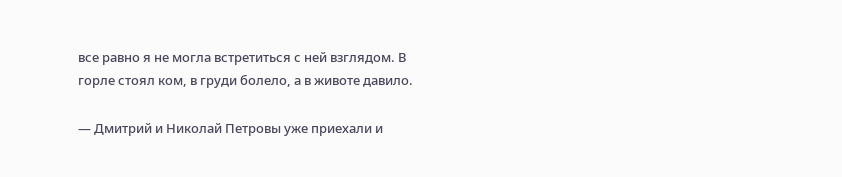все равно я не могла встретиться с ней взглядом. В горле стоял ком, в груди болело, а в животе давило.

— Дмитрий и Николай Петровы уже приехали и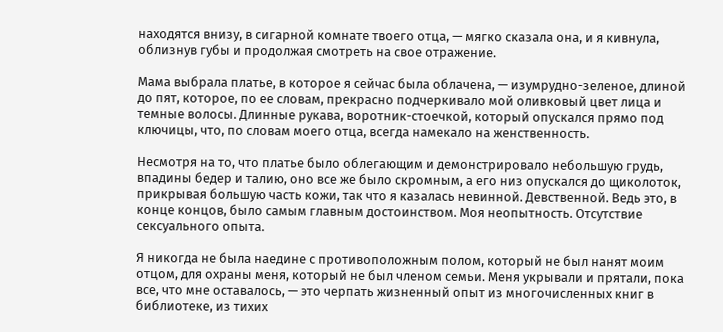находятся внизу, в сигарной комнате твоего отца, — мягко сказала она, и я кивнула, облизнув губы и продолжая смотреть на свое отражение.

Мама выбрала платье, в которое я сейчас была облачена, — изумрудно-зеленое, длиной до пят, которое, по ее словам, прекрасно подчеркивало мой оливковый цвет лица и темные волосы. Длинные рукава, воротник-стоечкой, который опускался прямо под ключицы, что, по словам моего отца, всегда намекало на женственность.

Несмотря на то, что платье было облегающим и демонстрировало небольшую грудь, впадины бедер и талию, оно все же было скромным, а его низ опускался до щиколоток, прикрывая большую часть кожи, так что я казалась невинной. Девственной. Ведь это, в конце концов, было самым главным достоинством. Моя неопытность. Отсутствие сексуального опыта.

Я никогда не была наедине с противоположным полом, который не был нанят моим отцом, для охраны меня, который не был членом семьи. Меня укрывали и прятали, пока все, что мне оставалось, — это черпать жизненный опыт из многочисленных книг в библиотеке, из тихих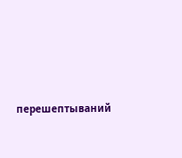перешептываний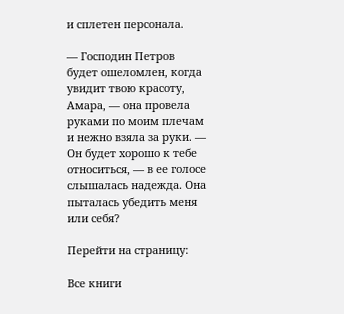и сплетен персонала.

— Господин Петров будет ошеломлен, когда увидит твою красоту, Амара, — она провела руками по моим плечам и нежно взяла за руки. — Он будет хорошо к тебе относиться, — в ее голосе слышалась надежда. Она пыталась убедить меня или себя?

Перейти на страницу:

Все книги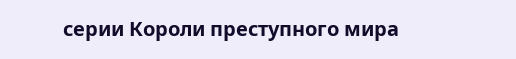серии Короли преступного мира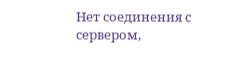Нет соединения с сервером,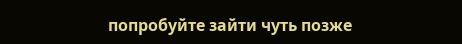попробуйте зайти чуть позже